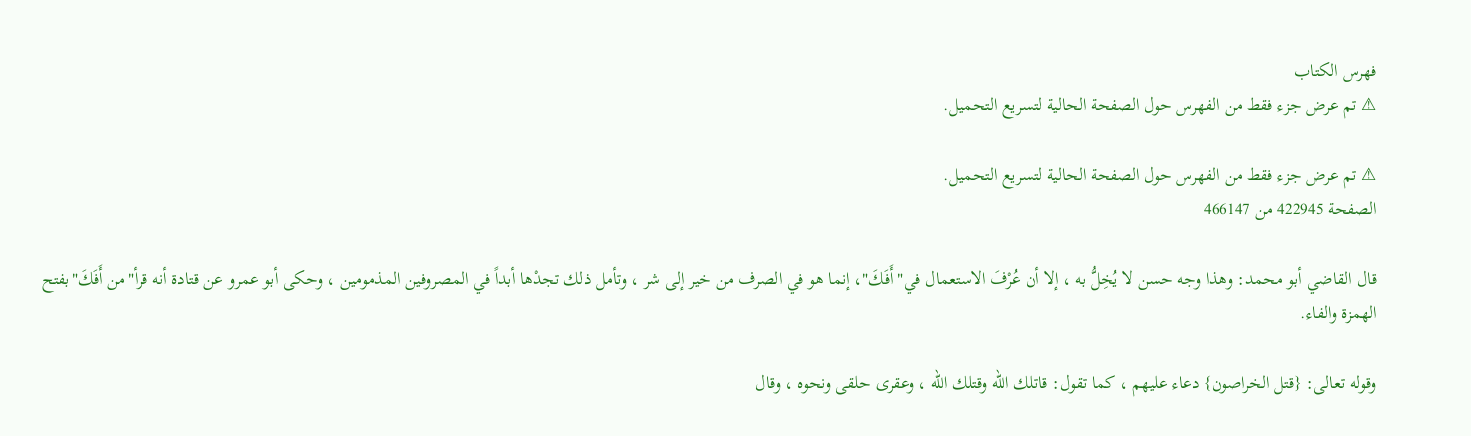فهرس الكتاب
⚠ تم عرض جزء فقط من الفهرس حول الصفحة الحالية لتسريع التحميل.

⚠ تم عرض جزء فقط من الفهرس حول الصفحة الحالية لتسريع التحميل.
الصفحة 422945 من 466147

قال القاضي أبو محمد: وهذا وجه حسن لا يُخِلُّ به ، إلا أن عُرْفَ الاستعمال في"أَفَكَ"، إنما هو في الصرف من خير إلى شر ، وتأمل ذلك تجدْها أبداً في المصروفين المذمومين ، وحكى أبو عمرو عن قتادة أنه قرأ"من أَفَكَ"بفتح الهمزة والفاء.

وقوله تعالى: {قتل الخراصون} دعاء عليهم ، كما تقول: قاتلك الله وقتلك الله ، وعقرى حلقى ونحوه ، وقال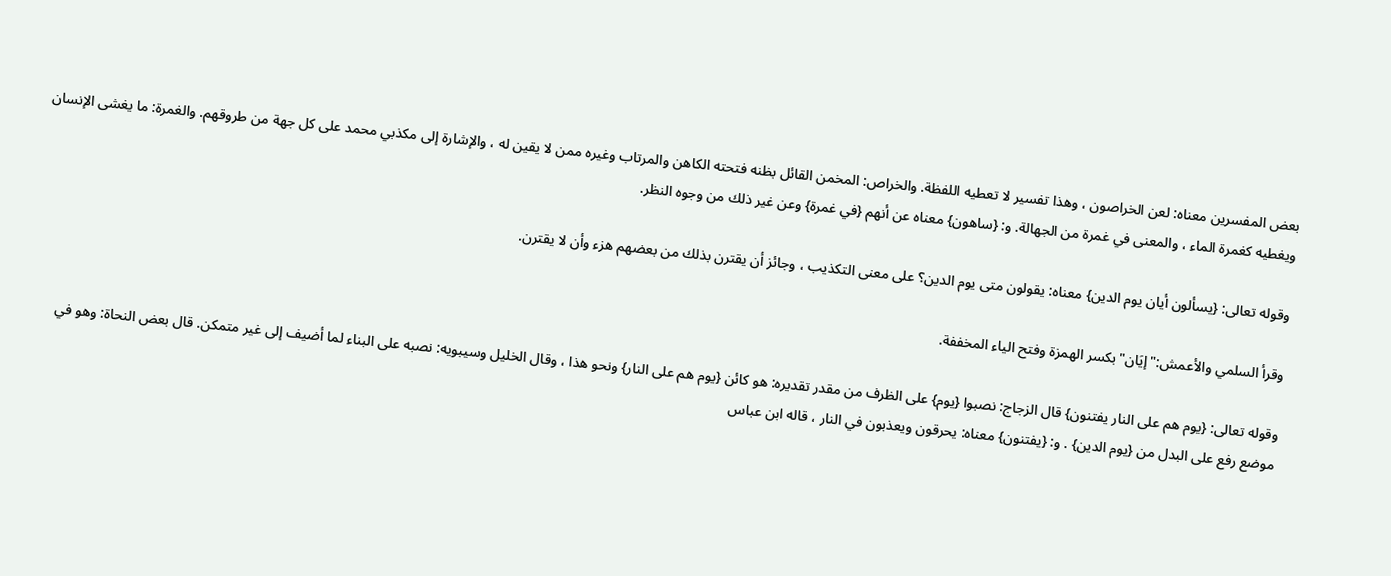بعض المفسرين معناه: لعن الخراصون ، وهذا تفسير لا تعطيه اللفظة. والخراص: المخمن القائل بظنه فتحته الكاهن والمرتاب وغيره ممن لا يقين له ، والإشارة إلى مكذبي محمد على كل جهة من طروقهم. والغمرة: ما يغشى الإنسان ويغطيه كغمرة الماء ، والمعنى في غمرة من الجهالة. و: {ساهون} معناه عن أنهم {في غمرة} وعن غير ذلك من وجوه النظر.

وقوله تعالى: {يسألون أيان يوم الدين} معناه: يقولون متى يوم الدين؟ على معنى التكذيب ، وجائز أن يقترن بذلك من بعضهم هزء وأن لا يقترن.

وقرأ السلمي والأعمش:"إيَان"بكسر الهمزة وفتح الياء المخففة.

وقوله تعالى: {يوم هم على النار يفتنون} قال الزجاج: نصبوا {يوم} على الظرف من مقدر تقديره: هو كائن {يوم هم على النار} ونحو هذا ، وقال الخليل وسيبويه: نصبه على البناء لما أضيف إلى غير متمكن. قال بعض النحاة: وهو في موضع رفع على البدل من {يوم الدين} . و: {يفتنون} معناه: يحرقون ويعذبون في النار ، قاله ابن عباس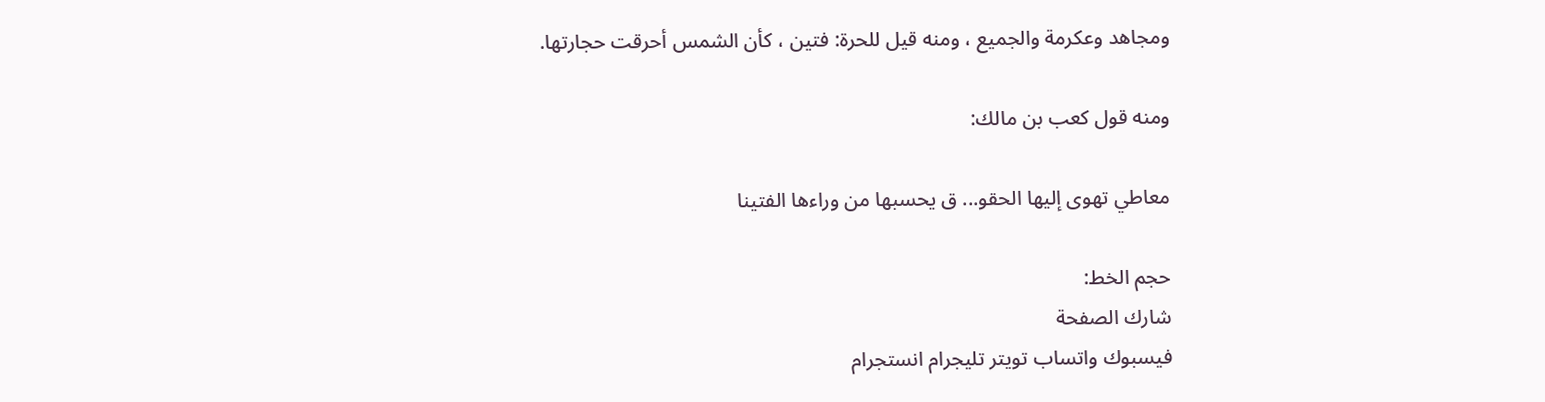ومجاهد وعكرمة والجميع ، ومنه قيل للحرة: فتين ، كأن الشمس أحرقت حجارتها.

ومنه قول كعب بن مالك:

معاطي تهوى إليها الحقو... ق يحسبها من وراءها الفتينا

حجم الخط:
شارك الصفحة
فيسبوك واتساب تويتر تليجرام انستجرام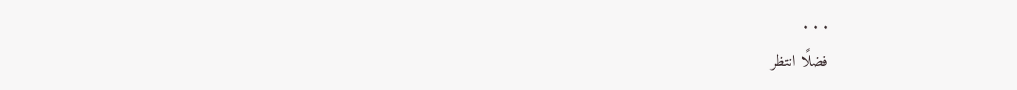. . .
فضلًا انتظر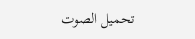تحميل الصوت